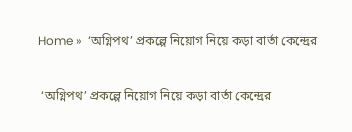Home »  ‘অগ্নিপথ’ প্রকল্পে নিয়োগ নিয়ে কড়া বার্তা কেন্দ্রের

 ‘অগ্নিপথ’ প্রকল্পে নিয়োগ নিয়ে কড়া বার্তা কেন্দ্রের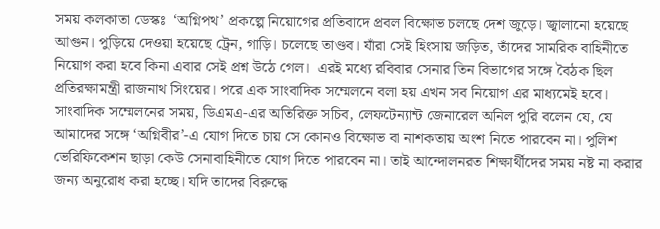সময় কলকাতা ডেস্কঃ  ‘অগ্নিপথ’ প্রকল্পে নিয়োগের প্রতিবাদে প্রবল বিক্ষোভ চলছে দেশ জুড়ে। জ্বালানো হয়েছে আগুন। পুড়িয়ে দেওয়া হয়েছে ট্রেন, গাড়ি। চলেছে তাণ্ডব। যাঁরা সেই হিংসায় জড়িত, তাঁদের সামরিক বাহিনীতে নিয়োগ করা হবে কিনা এবার সেই প্রশ্ন উঠে গেল।  এরই মধ্যে রবিবার সেনার তিন বিভাগের সঙ্গে বৈঠক ছিল প্রতিরক্ষামন্ত্রী রাজনাথ সিংয়ের। পরে এক সাংবাদিক সম্মেলনে বলা হয় এখন সব নিয়োগ এর মাধ্যমেই হবে। সাংবাদিক সম্মেলনের সময়, ডিএমএ-এর অতিরিক্ত সচিব, লেফটেন্যান্ট জেনারেল অনিল পুরি বলেন যে, যে আমাদের সঙ্গে ‘অগ্নিবীর’-এ যোগ দিতে চায় সে কোনও বিক্ষোভ বা নাশকতায় অংশ নিতে পারবেন না। পুলিশ ভেরিফিকেশন ছাড়া কেউ সেনাবাহিনীতে যোগ দিতে পারবেন না। তাই আন্দোলনরত শিক্ষার্থীদের সময় নষ্ট না করার জন্য অনুরোধ করা হচ্ছে। যদি তাদের বিরুদ্ধে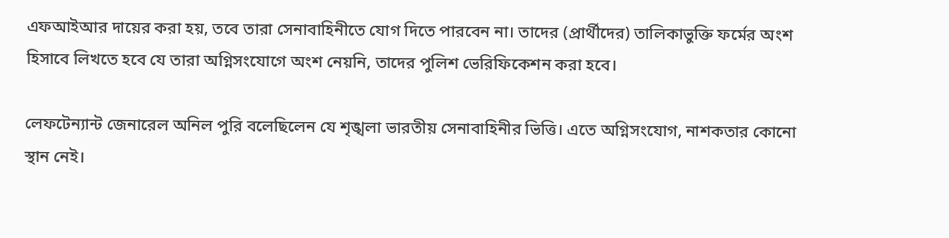এফআইআর দায়ের করা হয়, তবে তারা সেনাবাহিনীতে যোগ দিতে পারবেন না। তাদের (প্রার্থীদের) তালিকাভুক্তি ফর্মের অংশ হিসাবে লিখতে হবে যে তারা অগ্নিসংযোগে অংশ নেয়নি, তাদের পুলিশ ভেরিফিকেশন করা হবে।

লেফটেন্যান্ট জেনারেল অনিল পুরি বলেছিলেন যে শৃঙ্খলা ভারতীয় সেনাবাহিনীর ভিত্তি। এতে অগ্নিসংযোগ, নাশকতার কোনো স্থান নেই।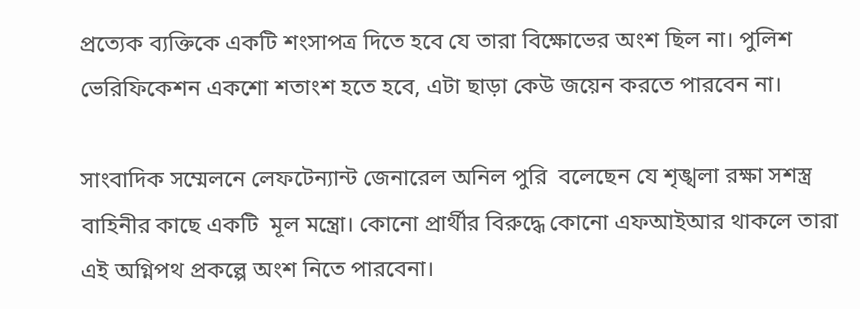প্রত্যেক ব্যক্তিকে একটি শংসাপত্র দিতে হবে যে তারা বিক্ষোভের অংশ ছিল না। পুলিশ ভেরিফিকেশন একশো শতাংশ হতে হবে, এটা ছাড়া কেউ জয়েন করতে পারবেন না।

সাংবাদিক সম্মেলনে লেফটেন্যান্ট জেনারেল অনিল পুরি  বলেছেন যে শৃঙ্খলা রক্ষা সশস্ত্র বাহিনীর কাছে একটি  মূল মন্ত্রো। কোনো প্রার্থীর বিরুদ্ধে কোনো এফআইআর থাকলে তারা এই অগ্নিপথ প্রকল্পে অংশ নিতে পারবেনা।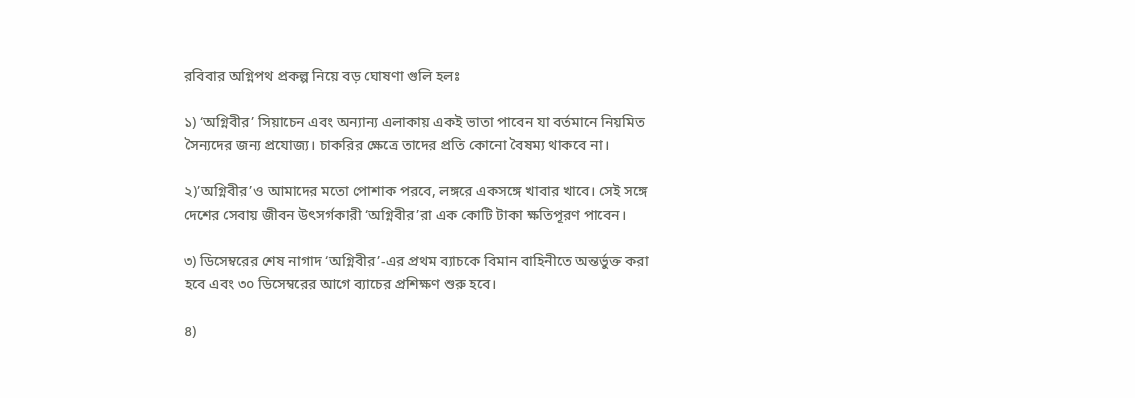রবিবার অগ্নিপথ প্রকল্প নিয়ে বড় ঘোষণা গুলি হলঃ

১) ‘অগ্নিবীর’ সিয়াচেন এবং অন্যান্য এলাকায় একই ভাতা পাবেন যা বর্তমানে নিয়মিত সৈন্যদের জন্য প্রযোজ্য। চাকরির ক্ষেত্রে তাদের প্রতি কোনো বৈষম্য থাকবে না।

২)’অগ্নিবীর’ও আমাদের মতো পোশাক পরবে, লঙ্গরে একসঙ্গে খাবার খাবে। সেই সঙ্গে দেশের সেবায় জীবন উৎসর্গকারী ‘অগ্নিবীর’রা এক কোটি টাকা ক্ষতিপূরণ পাবেন।

৩) ডিসেম্বরের শেষ নাগাদ ‘অগ্নিবীর’-এর প্রথম ব্যাচকে বিমান বাহিনীতে অন্তর্ভুক্ত করা হবে এবং ৩০ ডিসেম্বরের আগে ব্যাচের প্রশিক্ষণ শুরু হবে।

৪)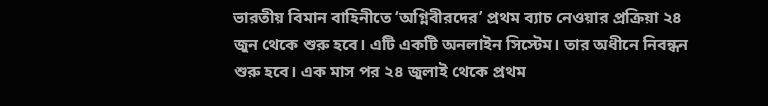ভারতীয় বিমান বাহিনীতে ‘অগ্নিবীরদের’ প্রথম ব্যাচ নেওয়ার প্রক্রিয়া ২৪ জুন থেকে শুরু হবে। এটি একটি অনলাইন সিস্টেম। তার অধীনে নিবন্ধন শুরু হবে। এক মাস পর ২৪ জুলাই থেকে প্রথম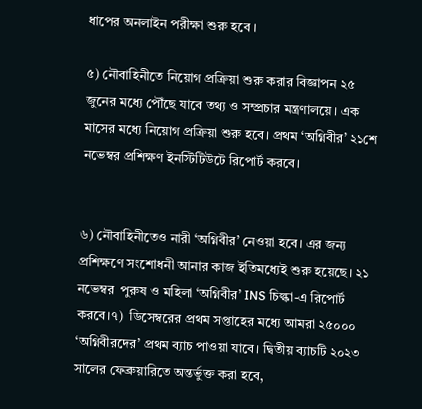ধাপের অনলাইন পরীক্ষা শুরু হবে ।

৫) নৌবাহিনীতে নিয়োগ প্রক্রিয়া শুরু করার বিজ্ঞাপন ২৫ জুনের মধ্যে পৌঁছে যাবে তথ্য ও সম্প্রচার মন্ত্রণালয়ে। এক মাসের মধ্যে নিয়োগ প্রক্রিয়া শুরু হবে। প্রথম ‘অগ্নিবীর’ ২১শে নভেম্বর প্রশিক্ষণ ইনস্টিটিউটে রিপোর্ট করবে।


৬) নৌবাহিনীতেও নারী ‘অগ্নিবীর’ নেওয়া হবে। এর জন্য  প্রশিক্ষণে সংশোধনী আনার কাজ ইতিমধ্যেই শুরু হয়েছে। ২১ নভেম্বর  পুরুষ ও মহিলা ‘অগ্নিবীর’ INS চিল্কা-এ রিপোর্ট করবে।৭)  ডিসেম্বরের প্রথম সপ্তাহের মধ্যে আমরা ২৫০০০ ‘অগ্নিবীরদের’ প্রথম ব্যাচ পাওয়া যাবে। দ্বিতীয় ব্যাচটি ২০২৩ সালের ফেব্রুয়ারিতে অন্তর্ভুক্ত করা হবে,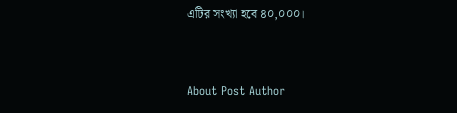এটির সংখ্যা হবে ৪০,০০০।



About Post Author